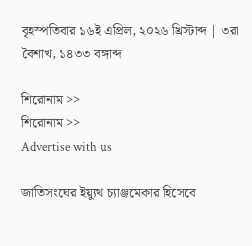বৃহস্পতিবার ১৬ই এপ্রিল, ২০২৬ খ্রিস্টাব্দ | ৩রা বৈশাখ, ১৪৩৩ বঙ্গাব্দ

শিরোনাম >>
শিরোনাম >>
Advertise with us

জাতিসংঘের ইয়্যুথ চ্যাঞ্জমেকার হিসেবে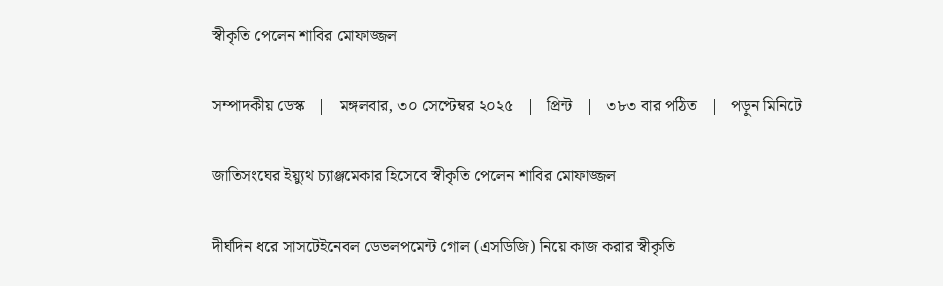স্বীকৃতি পেলেন শাবির মোফাজ্জল

সম্পাদকীয় ডেস্ক   |   মঙ্গলবার, ৩০ সেপ্টেম্বর ২০২৫   |   প্রিন্ট   |   ৩৮৩ বার পঠিত   |   পড়ুন মিনিটে

জাতিসংঘের ইয়্যুথ চ্যাঞ্জমেকার হিসেবে স্বীকৃতি পেলেন শাবির মোফাজ্জল

দীর্ঘদিন ধরে সাসটেইনেবল ডেভলপমেন্ট গোল (এসডিজি) নিয়ে কাজ করার স্বীকৃতি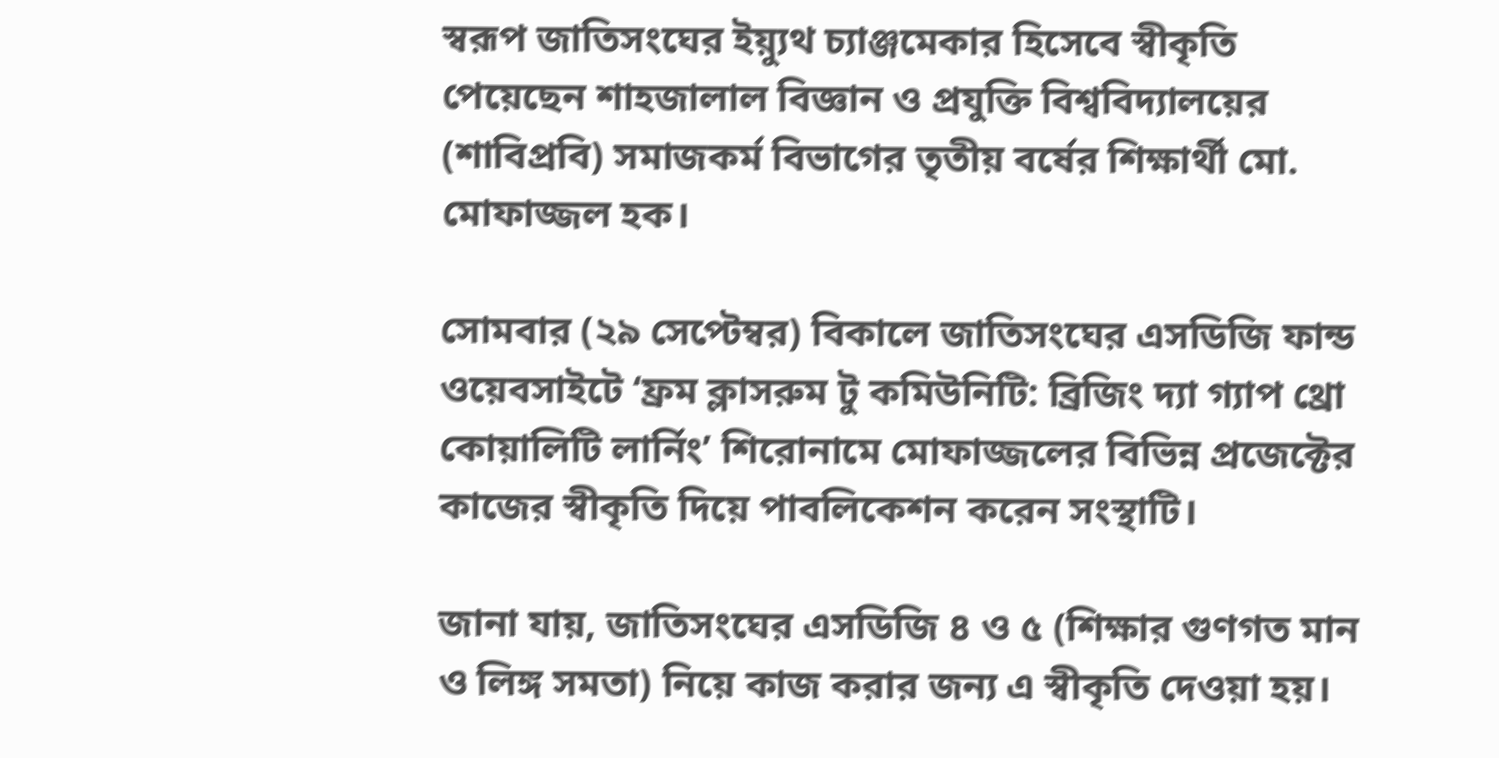স্বরূপ জাতিসংঘের ইয়্যুথ চ্যাঞ্জমেকার হিসেবে স্বীকৃতি পেয়েছেন শাহজালাল বিজ্ঞান ও প্রযুক্তি বিশ্ববিদ্যালয়ের (শাবিপ্রবি) সমাজকর্ম বিভাগের তৃতীয় বর্ষের শিক্ষার্থী মো. মোফাজ্জল হক।

সোমবার (২৯ সেপ্টেম্বর) বিকালে জাতিসংঘের এসডিজি ফান্ড ওয়েবসাইটে ‘ফ্রম ক্লাসরুম টু কমিউনিটি: ব্রিজিং দ্যা গ্যাপ থ্রো কোয়ালিটি লার্নিং’ শিরোনামে মোফাজ্জলের বিভিন্ন প্রজেক্টের কাজের স্বীকৃতি দিয়ে পাবলিকেশন করেন সংস্থাটি।

জানা যায়, জাতিসংঘের এসডিজি ৪ ও ৫ (শিক্ষার গুণগত মান ও লিঙ্গ সমতা) নিয়ে কাজ করার জন্য এ স্বীকৃতি দেওয়া হয়।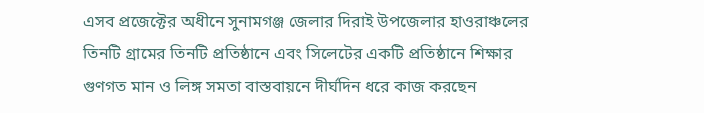এসব প্রজেক্টের অধীনে সুনামগঞ্জ জেলার দিরাই উপজেলার হাওরাঞ্চলের তিনটি গ্রামের তিনটি প্রতিষ্ঠানে এবং সিলেটের একটি প্রতিষ্ঠানে শিক্ষার গুণগত মান ও লিঙ্গ সমতা বাস্তবায়নে দীর্ঘদিন ধরে কাজ করছেন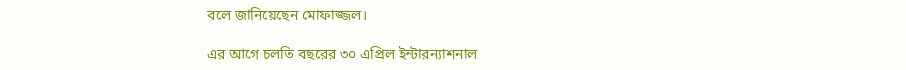বলে জানিয়েছেন মোফাজ্জল।

এর আগে চলতি বছরের ৩০ এপ্রিল ইন্টারন্যাশনাল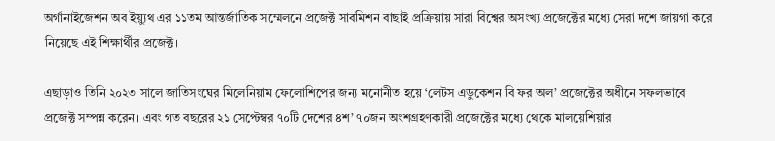অর্গানাইজেশন অব ইয়্যুথ এর ১১তম আন্তর্জাতিক সম্মেলনে প্রজেক্ট সাবমিশন বাছাই প্রক্রিয়ায় সারা বিশ্বের অসংখ্য প্রজেক্টের মধ্যে সেরা দশে জায়গা করে নিয়েছে এই শিক্ষার্থীর প্রজেক্ট।

এছাড়াও তিনি ২০২৩ সালে জাতিসংঘের মিলেনিয়াম ফেলোশিপের জন্য মনোনীত হয়ে ‘লেটস এডুকেশন বি ফর অল’ প্রজেক্টের অধীনে সফলভাবে প্রজেক্ট সম্পন্ন করেন। এবং গত বছরের ২১ সেপ্টেম্বর ৭০টি দেশের ৪শ’ ৭০জন অংশগ্রহণকারী প্রজেক্টের মধ্যে থেকে মালয়েশিয়ার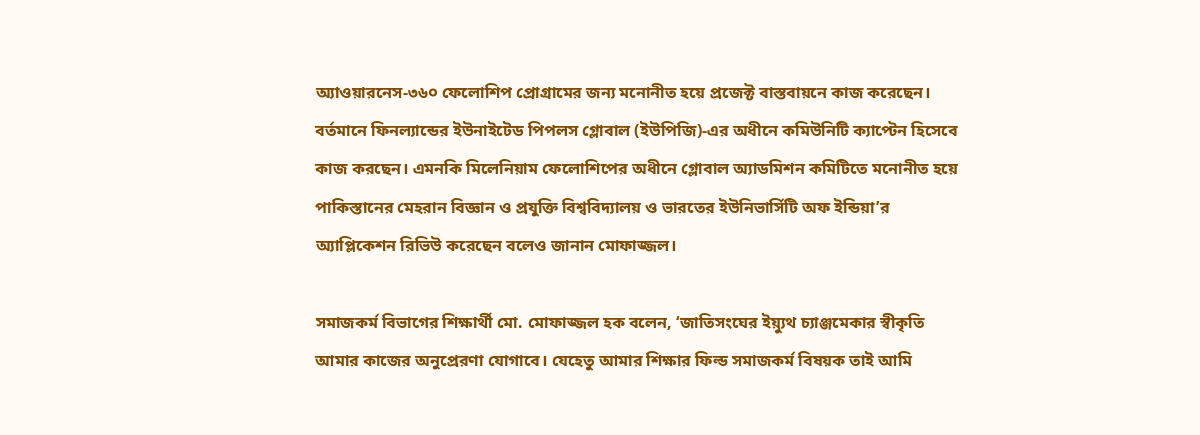অ্যাওয়ারনেস-৩৬০ ফেলোশিপ প্রোগ্রামের জন্য মনোনীত হয়ে প্রজেক্ট বাস্তবায়নে কাজ করেছেন। বর্তমানে ফিনল্যান্ডের ইউনাইটেড পিপলস গ্লোবাল (ইউপিজি)-এর অধীনে কমিউনিটি ক্যাপ্টেন হিসেবে কাজ করছেন। এমনকি মিলেনিয়াম ফেলোশিপের অধীনে গ্লোবাল অ্যাডমিশন কমিটিতে মনোনীত হয়ে পাকিস্তানের মেহরান বিজ্ঞান ও প্রযুক্তি বিশ্ববিদ্যালয় ও ভারতের ইউনিভার্সিটি অফ ইন্ডিয়া’র অ্যাপ্লিকেশন রিভিউ করেছেন বলেও জানান মোফাজ্জল।

সমাজকর্ম বিভাগের শিক্ষার্থী মো. মোফাজ্জল হক বলেন, ‘জাতিসংঘের ইয়্যুথ চ্যাঞ্জমেকার স্বীকৃতি আমার কাজের অনুপ্রেরণা যোগাবে। যেহেতু আমার শিক্ষার ফিল্ড সমাজকর্ম বিষয়ক তাই আমি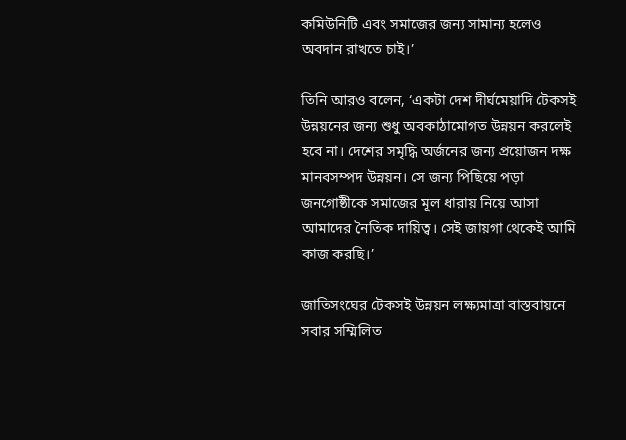কমিউনিটি এবং সমাজের জন্য সামান্য হলেও অবদান রাখতে চাই।’

তিনি আরও বলেন, ‘একটা দেশ দীর্ঘমেয়াদি টেকসই উন্নয়নের জন্য শুধু অবকাঠামোগত উন্নয়ন করলেই হবে না। দেশের সমৃদ্ধি অর্জনের জন্য প্রয়োজন দক্ষ মানবসম্পদ উন্নয়ন। সে জন্য পিছিয়ে পড়া জনগোষ্ঠীকে সমাজের মূল ধারায় নিয়ে আসা আমাদের নৈতিক দায়িত্ব। সেই জায়গা থেকেই আমি কাজ করছি।’

জাতিসংঘের টেকসই উন্নয়ন লক্ষ্যমাত্রা বাস্তবায়নে সবার সম্মিলিত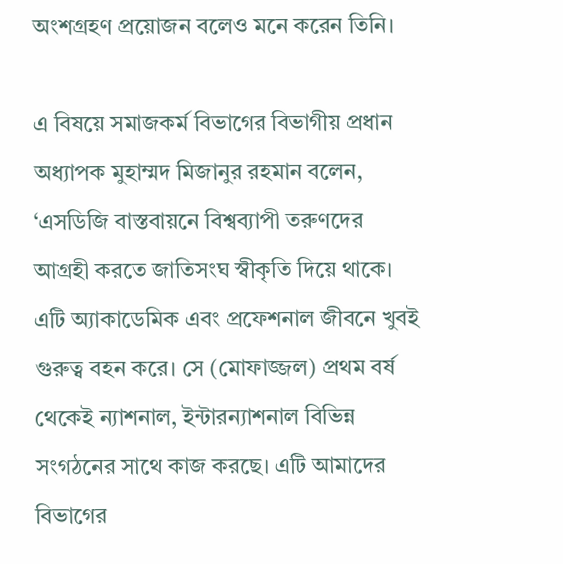অংশগ্রহণ প্রয়োজন বলেও মনে করেন তিনি।

এ বিষয়ে সমাজকর্ম বিভাগের বিভাগীয় প্রধান অধ্যাপক মুহাম্মদ মিজানুর রহমান বলেন, ‘এসডিজি বাস্তবায়নে বিশ্বব্যাপী তরুণদের আগ্রহী করতে জাতিসংঘ স্বীকৃতি দিয়ে থাকে। এটি অ্যাকাডেমিক এবং প্রফেশনাল জীবনে খুবই গুরুত্ব বহন করে। সে (মোফাজ্জল) প্রথম বর্ষ থেকেই ন্যাশনাল, ইন্টারন্যাশনাল বিভিন্ন সংগঠনের সাথে কাজ করছে। এটি আমাদের বিভাগের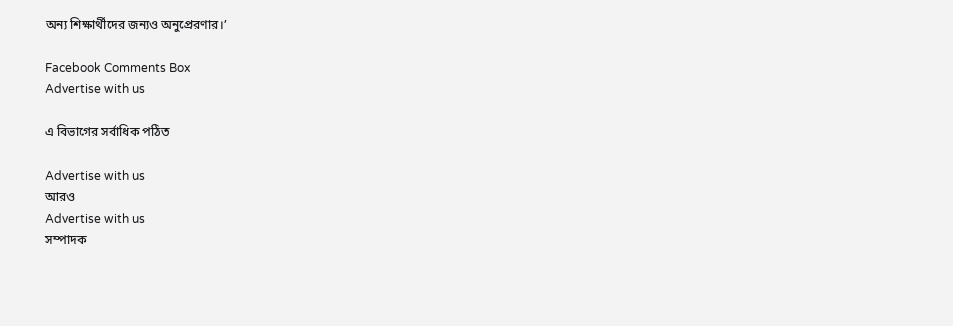অন্য শিক্ষার্থীদের জন্যও অনুপ্রেরণার।’

Facebook Comments Box
Advertise with us

এ বিভাগের সর্বাধিক পঠিত

Advertise with us
আরও
Advertise with us
সম্পাদক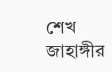শেখ জাহাঙ্গীর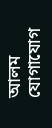আলম
যোগাযোগ